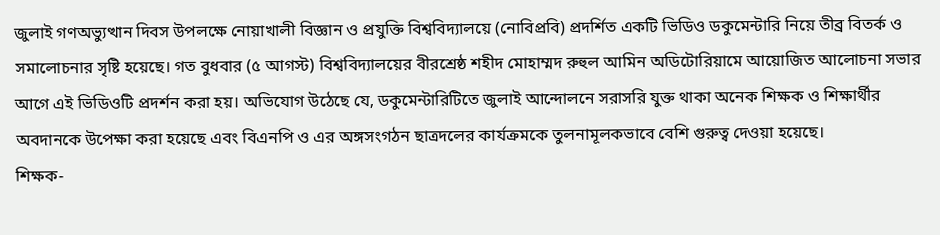জুলাই গণঅভ্যুত্থান দিবস উপলক্ষে নোয়াখালী বিজ্ঞান ও প্রযুক্তি বিশ্ববিদ্যালয়ে (নোবিপ্রবি) প্রদর্শিত একটি ভিডিও ডকুমেন্টারি নিয়ে তীব্র বিতর্ক ও সমালোচনার সৃষ্টি হয়েছে। গত বুধবার (৫ আগস্ট) বিশ্ববিদ্যালয়ের বীরশ্রেষ্ঠ শহীদ মোহাম্মদ রুহুল আমিন অডিটোরিয়ামে আয়োজিত আলোচনা সভার আগে এই ভিডিওটি প্রদর্শন করা হয়। অভিযোগ উঠেছে যে, ডকুমেন্টারিটিতে জুলাই আন্দোলনে সরাসরি যুক্ত থাকা অনেক শিক্ষক ও শিক্ষার্থীর অবদানকে উপেক্ষা করা হয়েছে এবং বিএনপি ও এর অঙ্গসংগঠন ছাত্রদলের কার্যক্রমকে তুলনামূলকভাবে বেশি গুরুত্ব দেওয়া হয়েছে।
শিক্ষক-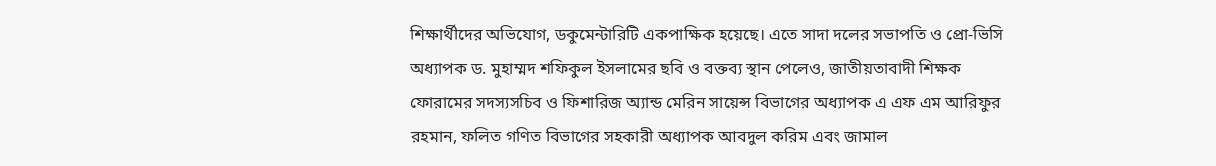শিক্ষার্থীদের অভিযোগ, ডকুমেন্টারিটি একপাক্ষিক হয়েছে। এতে সাদা দলের সভাপতি ও প্রো-ভিসি অধ্যাপক ড. মুহাম্মদ শফিকুল ইসলামের ছবি ও বক্তব্য স্থান পেলেও, জাতীয়তাবাদী শিক্ষক ফোরামের সদস্যসচিব ও ফিশারিজ অ্যান্ড মেরিন সায়েন্স বিভাগের অধ্যাপক এ এফ এম আরিফুর রহমান, ফলিত গণিত বিভাগের সহকারী অধ্যাপক আবদুল করিম এবং জামাল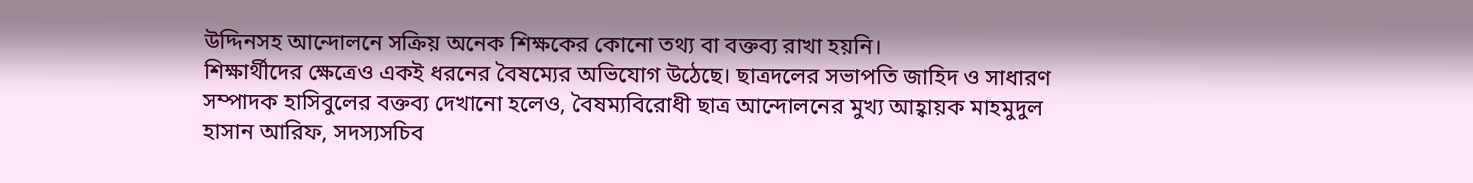উদ্দিনসহ আন্দোলনে সক্রিয় অনেক শিক্ষকের কোনো তথ্য বা বক্তব্য রাখা হয়নি।
শিক্ষার্থীদের ক্ষেত্রেও একই ধরনের বৈষম্যের অভিযোগ উঠেছে। ছাত্রদলের সভাপতি জাহিদ ও সাধারণ সম্পাদক হাসিবুলের বক্তব্য দেখানো হলেও, বৈষম্যবিরোধী ছাত্র আন্দোলনের মুখ্য আহ্বায়ক মাহমুদুল হাসান আরিফ, সদস্যসচিব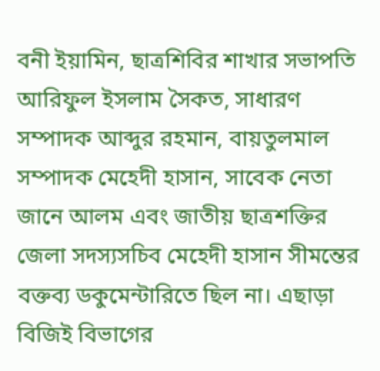বনী ইয়ামিন, ছাত্রশিবির শাখার সভাপতি আরিফুল ইসলাম সৈকত, সাধারণ সম্পাদক আব্দুর রহমান, বায়তুলমাল সম্পাদক মেহেদী হাসান, সাবেক নেতা জানে আলম এবং জাতীয় ছাত্রশক্তির জেলা সদস্যসচিব মেহেদী হাসান সীমন্তের বক্তব্য ডকুমেন্টারিতে ছিল না। এছাড়া বিজিই বিভাগের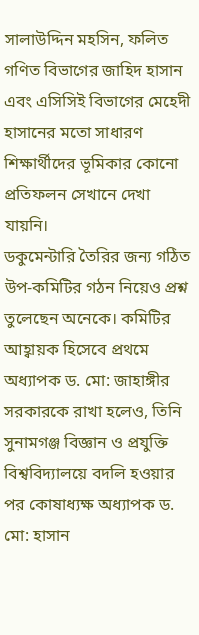সালাউদ্দিন মহসিন, ফলিত গণিত বিভাগের জাহিদ হাসান এবং এসিসিই বিভাগের মেহেদী হাসানের মতো সাধারণ শিক্ষার্থীদের ভূমিকার কোনো প্রতিফলন সেখানে দেখা যায়নি।
ডকুমেন্টারি তৈরির জন্য গঠিত উপ-কমিটির গঠন নিয়েও প্রশ্ন তুলেছেন অনেকে। কমিটির আহ্বায়ক হিসেবে প্রথমে অধ্যাপক ড. মো: জাহাঙ্গীর সরকারকে রাখা হলেও, তিনি সুনামগঞ্জ বিজ্ঞান ও প্রযুক্তি বিশ্ববিদ্যালয়ে বদলি হওয়ার পর কোষাধ্যক্ষ অধ্যাপক ড. মো: হাসান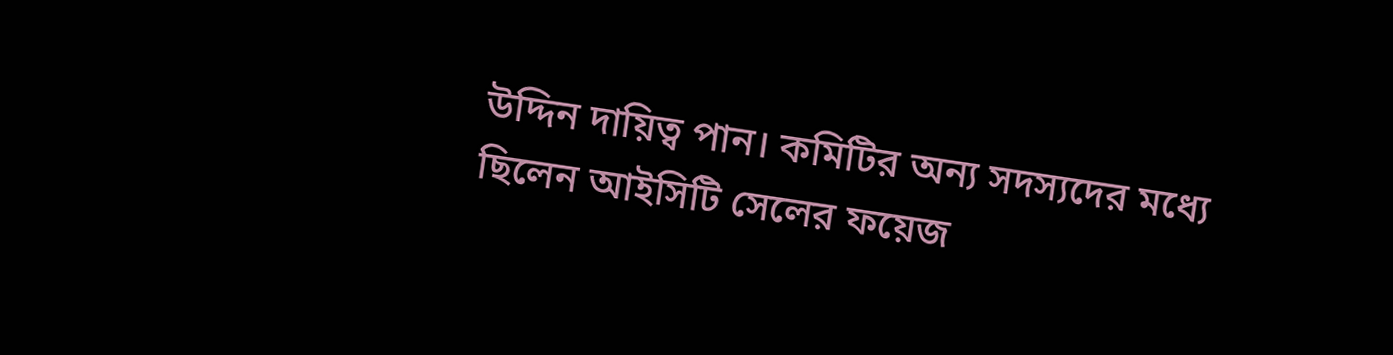উদ্দিন দায়িত্ব পান। কমিটির অন্য সদস্যদের মধ্যে ছিলেন আইসিটি সেলের ফয়েজ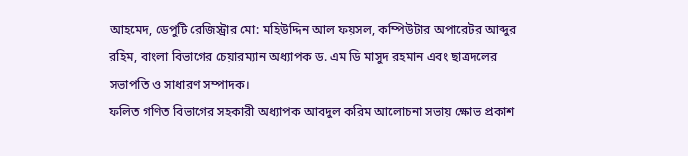আহমেদ, ডেপুটি রেজিস্ট্রার মো: মহিউদ্দিন আল ফয়সল, কম্পিউটার অপারেটর আব্দুর রহিম, বাংলা বিভাগের চেয়ারম্যান অধ্যাপক ড. এম ডি মাসুদ রহমান এবং ছাত্রদলের সভাপতি ও সাধারণ সম্পাদক।
ফলিত গণিত বিভাগের সহকারী অধ্যাপক আবদুল করিম আলোচনা সভায় ক্ষোভ প্রকাশ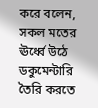করে বলেন, সকল মতের ঊর্ধ্বে উঠে ডকুমেন্টারি তৈরি করতে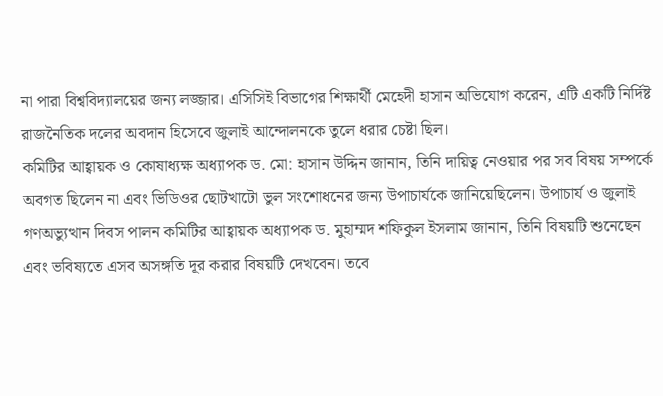না পারা বিশ্ববিদ্যালয়ের জন্য লজ্জার। এসিসিই বিভাগের শিক্ষার্থী মেহেদী হাসান অভিযোগ করেন, এটি একটি নির্দিষ্ট রাজনৈতিক দলের অবদান হিসেবে জুলাই আন্দোলনকে তুলে ধরার চেষ্টা ছিল।
কমিটির আহ্বায়ক ও কোষাধ্যক্ষ অধ্যাপক ড. মো: হাসান উদ্দিন জানান, তিনি দায়িত্ব নেওয়ার পর সব বিষয় সম্পর্কে অবগত ছিলেন না এবং ভিডিওর ছোটখাটো ভুল সংশোধনের জন্য উপাচার্যকে জানিয়েছিলেন। উপাচার্য ও জুলাই গণঅভ্যুত্থান দিবস পালন কমিটির আহ্বায়ক অধ্যাপক ড. মুহাম্মদ শফিকুল ইসলাম জানান, তিনি বিষয়টি শুনেছেন এবং ভবিষ্যতে এসব অসঙ্গতি দূর করার বিষয়টি দেখবেন। তবে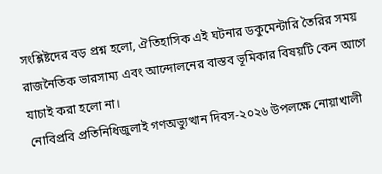সংশ্লিষ্টদের বড় প্রশ্ন হলো, ঐতিহাসিক এই ঘটনার ডকুমেন্টারি তৈরির সময় রাজনৈতিক ভারসাম্য এবং আন্দোলনের বাস্তব ভূমিকার বিষয়টি কেন আগে যাচাই করা হলো না।
নোবিপ্রবি প্রতিনিধিজুলাই গণঅভ্যুত্থান দিবস-২০২৬ উপলক্ষে নোয়াখালী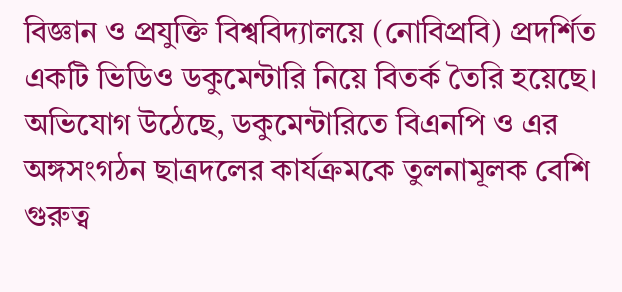বিজ্ঞান ও প্রযুক্তি বিশ্ববিদ্যালয়ে (নোবিপ্রবি) প্রদর্শিত একটি ভিডিও ডকুমেন্টারি নিয়ে বিতর্ক তৈরি হয়েছে। অভিযোগ উঠেছে, ডকুমেন্টারিতে বিএনপি ও এর অঙ্গসংগঠন ছাত্রদলের কার্যক্রমকে তুলনামূলক বেশি গুরুত্ব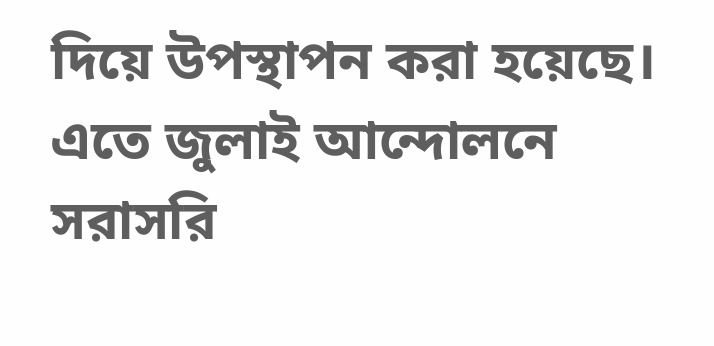দিয়ে উপস্থাপন করা হয়েছে। এতে জুলাই আন্দোলনে সরাসরি